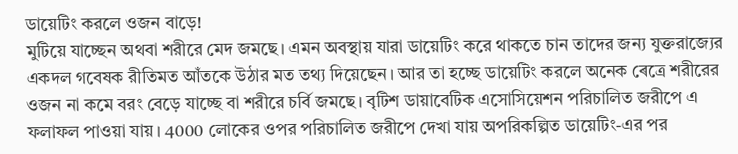ডায়েটিং করলে ওজন বাড়ে!
মুটিয়ে যাচ্ছেন অথবা শরীরে মেদ জমছে। এমন অবস্থায় যারা ডায়েটিং করে থাকতে চান তাদের জন্য যুক্তরাজ্যের একদল গবেষক রীতিমত আঁতকে উঠার মত তথ্য দিয়েছেন। আর তা হচ্ছে ডায়েটিং করলে অনেক ৰেত্রে শরীরের ওজন না কমে বরং বেড়ে যাচ্ছে বা শরীরে চর্বি জমছে। বৃটিশ ডায়াবেটিক এসোসিয়েশন পরিচালিত জরীপে এ ফলাফল পাওয়া যায়। 4000 লোকের ওপর পরিচালিত জরীপে দেখা যায় অপরিকল্পিত ডায়েটিং-এর পর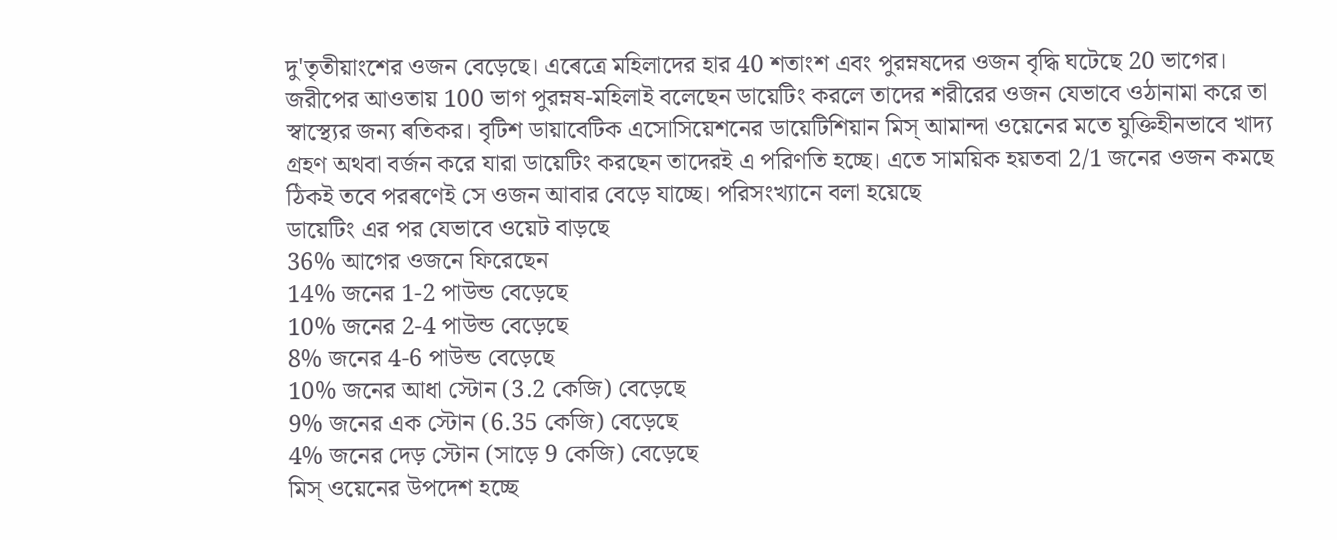দু'তৃতীয়াংশের ওজন বেড়েছে। এৰেত্রে মহিলাদের হার 40 শতাংশ এবং পুরম্নষদের ওজন বৃদ্ধি ঘটেছে 20 ভাগের। জরীপের আওতায় 100 ভাগ পুরম্নষ-মহিলাই বলেছেন ডায়েটিং করলে তাদের শরীরের ওজন যেভাবে ওঠানামা করে তা স্বাস্থ্যের জন্য ৰতিকর। বৃটিশ ডায়াবেটিক এসোসিয়েশনের ডায়েটিশিয়ান মিস্ আমান্দা ওয়েনের মতে যুক্তিহীনভাবে খাদ্য গ্রহণ অথবা বর্জন করে যারা ডায়েটিং করছেন তাদেরই এ পরিণতি হচ্ছে। এতে সাময়িক হয়তবা 2/1 জনের ওজন কমছে ঠিকই তবে পরৰণেই সে ওজন আবার বেড়ে যাচ্ছে। পরিসংখ্যানে বলা হয়েছে
ডায়েটিং এর পর যেভাবে ওয়েট বাড়ছে
36% আগের ওজনে ফিরেছেন
14% জনের 1-2 পাউন্ড বেড়েছে
10% জনের 2-4 পাউন্ড বেড়েছে
8% জনের 4-6 পাউন্ড বেড়েছে
10% জনের আধা স্টোন (3.2 কেজি) বেড়েছে
9% জনের এক স্টোন (6.35 কেজি) বেড়েছে
4% জনের দেড় স্টোন (সাড়ে 9 কেজি) বেড়েছে
মিস্ ওয়েনের উপদেশ হচ্ছে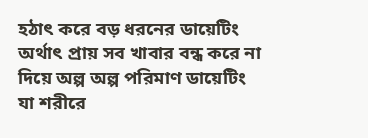হঠাৎ করে বড় ধরনের ডায়েটিং অর্থাৎ প্রায় সব খাবার বন্ধ করে না দিয়ে অল্প অল্প পরিমাণ ডায়েটিং যা শরীরে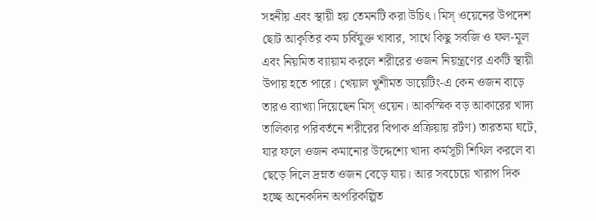সহনীয় এবং স্থায়ী হয় তেমনটি করা উচিৎ। মিস্ ওয়েনের উপদেশ ছোট আকৃতির কম চর্বিযুক্ত খাবার, সাথে কিছু সবজি ও ফল-মূল এবং নিয়মিত ব্যায়াম করলে শরীরের ওজন নিয়ন্ত্রণের একটি স্থায়ী উপায় হতে পারে। খেয়াল খুশীমত ডায়েটিং-এ কেন ওজন বাড়ে তারও ব্যাখ্যা দিয়েছেন মিস্ ওয়েন। আকস্মিক বড় আকারের খাদ্য তালিকার পরিবর্তনে শরীরের বিপাক প্রক্রিয়ায় রর্টণ) তারতম্য ঘটে, যার ফলে ওজন কমানোর উদ্দেশ্যে খাদ্য কর্মসূচী শিথিল করলে বা ছেড়ে দিলে দ্রম্নত ওজন বেড়ে যায়। আর সবচেয়ে খারাপ দিক হচ্ছে অনেকদিন অপরিকল্পিত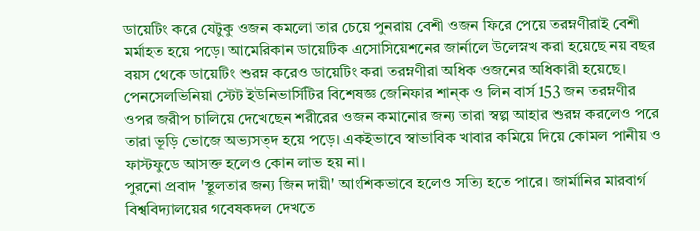ডায়েটিং করে যেটুকু ওজন কমলো তার চেয়ে পুনরায় বেশী ওজন ফিরে পেয়ে তরম্নণীরাই বেশী মর্মাহত হয়ে পড়ে। আমেরিকান ডায়েটিক এসোসিয়েশনের জার্নালে উলেস্নখ করা হয়েছে নয় বছর বয়স থেকে ডায়েটিং শুরম্ন করেও ডায়েটিং করা তরম্নণীরা অধিক ওজনের অধিকারী হয়েছে। পেনসেলভিনিয়া স্টেট ইউনিভার্সিটির বিশেষজ্ঞ জেনিফার শান্ক ও লিন বার্স 153 জন তরম্নণীর ওপর জরীপ চালিয়ে দেখেছেন শরীরের ওজন কমানোর জন্য তারা স্বল্প আহার শুরম্ন করলেও পরে তারা ভূড়ি ভোজে অভ্যসত্দ হয়ে পড়ে। একইভাবে স্বাভাবিক খাবার কমিয়ে দিয়ে কোমল পানীয় ও ফাস্টফুডে আসক্ত হলেও কোন লাভ হয় না।
পুরনো প্রবাদ 'স্থূলতার জন্য জিন দায়ী' আংশিকভাবে হলেও সত্যি হতে পারে। জার্মানির মারবার্গ বিশ্ববিদ্যালয়ের গবেষকদল দেখতে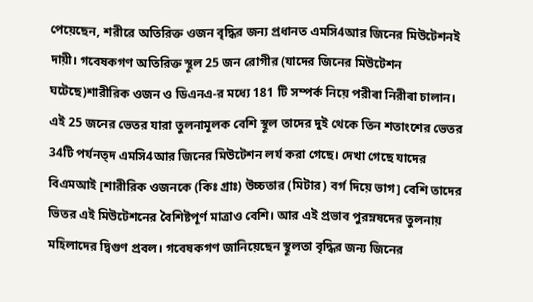পেয়েছেন, শরীরে অতিরিক্ত ওজন বৃদ্ধির জন্য প্রধানত এমসি4আর জিনের মিউটেশনই দায়ী। গবেষকগণ অতিরিক্ত স্থূল 25 জন রোগীর (যাদের জিনের মিউটেশন ঘটেছে)শারীরিক ওজন ও ডিএনএ-র মধ্যে 181 টি সম্পর্ক নিয়ে পরীৰা নিরীৰা চালান। এই 25 জনের ভেতর যারা তুলনামূলক বেশি স্থূল তাদের দুই থেকে তিন শতাংশের ভেতর 34টি পর্যনত্দ এমসি4আর জিনের মিউটেশন লৰ্য করা গেছে। দেখা গেছে যাদের বিএমআই [শারীরিক ওজনকে (কিঃ গ্রাঃ) উচ্চতার (মিটার) বর্গ দিয়ে ভাগ] বেশি তাদের ভিতর এই মিউটেশনের বৈশিষ্টপূর্ণ মাত্রাও বেশি। আর এই প্রভাব পুরম্নষদের তুলনায় মহিলাদের দ্বিগুণ প্রবল। গবেষকগণ জানিয়েছেন স্থূলতা বৃদ্ধির জন্য জিনের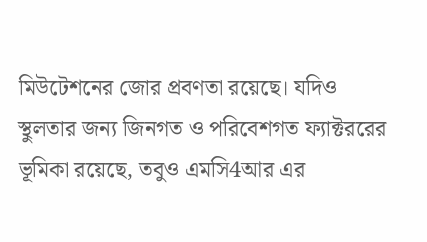মিউটেশনের জোর প্রবণতা রয়েছে। যদিও স্থুলতার জন্য জিনগত ও পরিবেশগত ফ্যাক্টররের ভূমিকা রয়েছে, তবুও এমসি4আর এর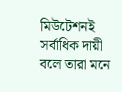মিউটেশনই সর্বাধিক দায়ী বলে তারা মনে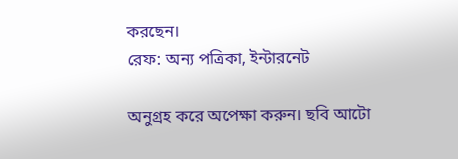করছেন।
রেফ: অন্য পত্রিকা, ইন্টারনেট

অনুগ্রহ করে অপেক্ষা করুন। ছবি আটো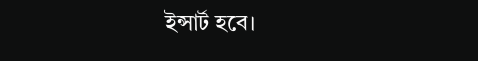ইন্সার্ট হবে।